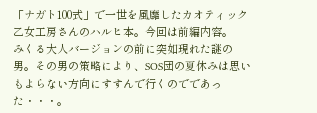「ナガト100式」で一世を風靡したカオティック乙女工房さんのハルヒ本。今回は前編内容。
みくる大人バージョンの前に突如現れた謎の男。その男の策略により、SOS団の夏休みは思いもよらない方向にすすんで行くのでであった・・・。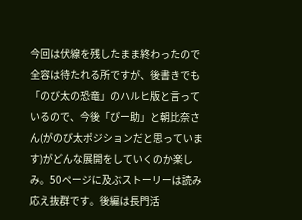今回は伏線を残したまま終わったので全容は待たれる所ですが、後書きでも「のび太の恐竜」のハルヒ版と言っているので、今後「ぴー助」と朝比奈さん(がのび太ポジションだと思っています)がどんな展開をしていくのか楽しみ。50ページに及ぶストーリーは読み応え抜群です。後編は長門活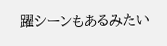躍シーンもあるみたい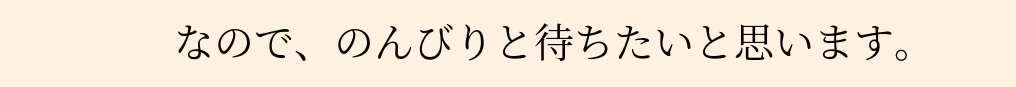なので、のんびりと待ちたいと思います。